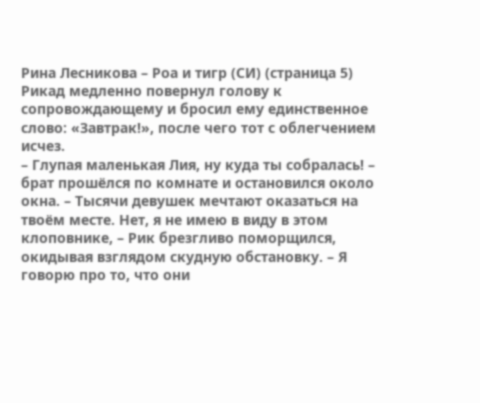Рина Лесникова – Роа и тигр (СИ) (страница 5)
Рикад медленно повернул голову к сопровождающему и бросил ему единственное слово: «Завтрак!», после чего тот с облегчением исчез.
– Глупая маленькая Лия, ну куда ты собралась! – брат прошёлся по комнате и остановился около окна. – Тысячи девушек мечтают оказаться на твоём месте. Нет, я не имею в виду в этом клоповнике, – Рик брезгливо поморщился, окидывая взглядом скудную обстановку. – Я говорю про то, что они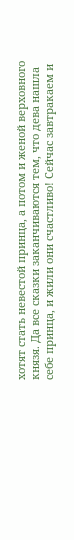хотят стать невестой принца, а потом и женой верховного князя. Да все сказки заканчиваются тем, что дева нашла себе принца, и жили они счастливо! Сейчас завтракаем и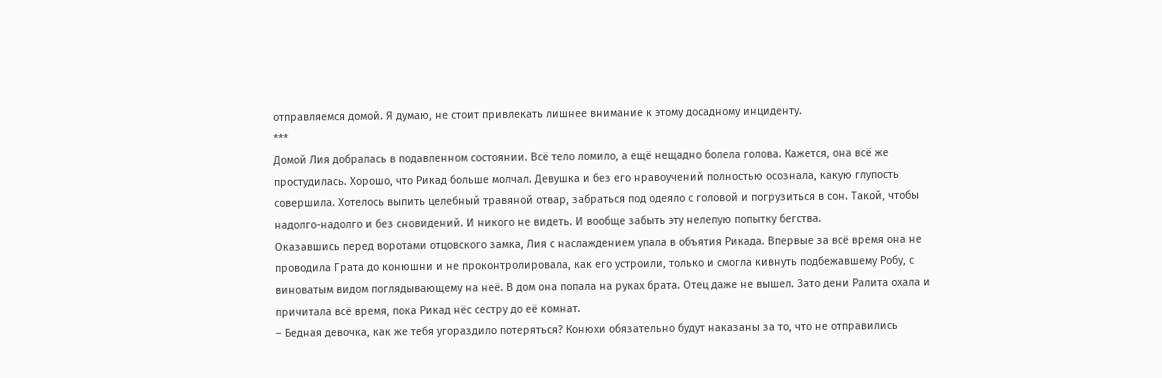отправляемся домой. Я думаю, не стоит привлекать лишнее внимание к этому досадному инциденту.
***
Домой Лия добралась в подавленном состоянии. Всё тело ломило, а ещё нещадно болела голова. Кажется, она всё же простудилась. Хорошо, что Рикад больше молчал. Девушка и без его нравоучений полностью осознала, какую глупость совершила. Хотелось выпить целебный травяной отвар, забраться под одеяло с головой и погрузиться в сон. Такой, чтобы надолго-надолго и без сновидений. И никого не видеть. И вообще забыть эту нелепую попытку бегства.
Оказавшись перед воротами отцовского замка, Лия с наслаждением упала в объятия Рикада. Впервые за всё время она не проводила Грата до конюшни и не проконтролировала, как его устроили, только и смогла кивнуть подбежавшему Робу, с виноватым видом поглядывающему на неё. В дом она попала на руках брата. Отец даже не вышел. Зато дени Ралита охала и причитала всё время, пока Рикад нёс сестру до её комнат.
– Бедная девочка, как же тебя угораздило потеряться? Конюхи обязательно будут наказаны за то, что не отправились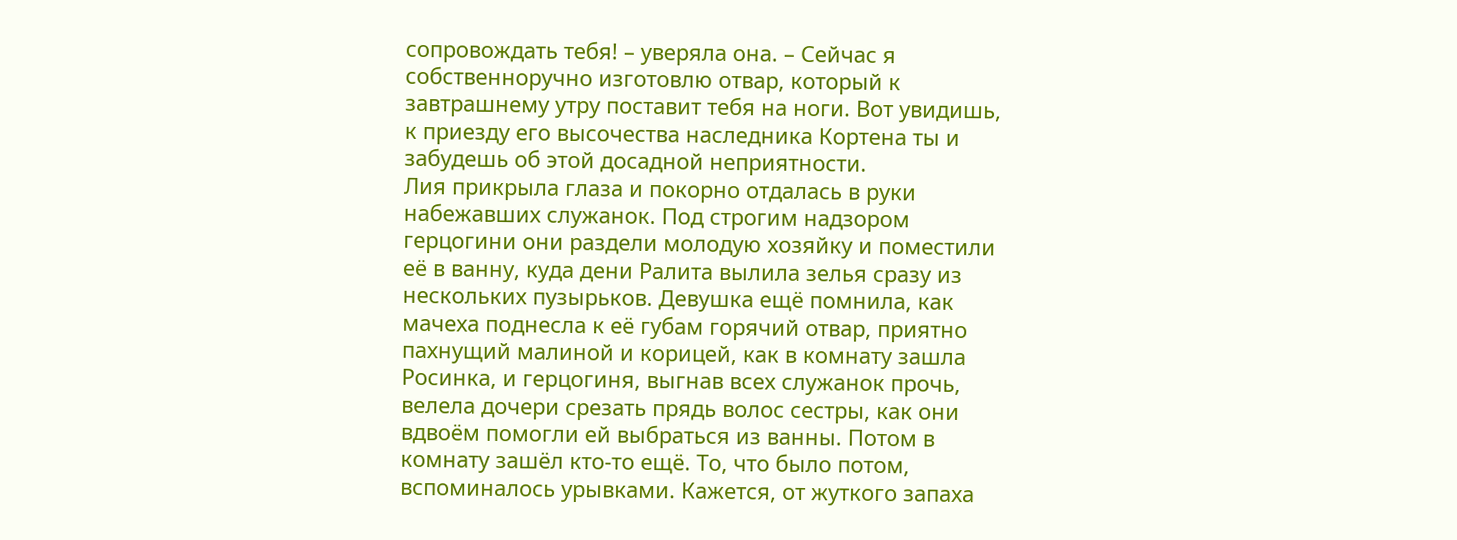сопровождать тебя! – уверяла она. – Сейчас я собственноручно изготовлю отвар, который к завтрашнему утру поставит тебя на ноги. Вот увидишь, к приезду его высочества наследника Кортена ты и забудешь об этой досадной неприятности.
Лия прикрыла глаза и покорно отдалась в руки набежавших служанок. Под строгим надзором герцогини они раздели молодую хозяйку и поместили её в ванну, куда дени Ралита вылила зелья сразу из нескольких пузырьков. Девушка ещё помнила, как мачеха поднесла к её губам горячий отвар, приятно пахнущий малиной и корицей, как в комнату зашла Росинка, и герцогиня, выгнав всех служанок прочь, велела дочери срезать прядь волос сестры, как они вдвоём помогли ей выбраться из ванны. Потом в комнату зашёл кто-то ещё. То, что было потом, вспоминалось урывками. Кажется, от жуткого запаха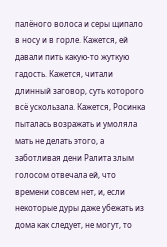палёного волоса и серы щипало в носу и в горле. Кажется, ей давали пить какую-то жуткую гадость. Кажется, читали длинный заговор, суть которого всё ускользала. Кажется, Росинка пыталась возражать и умоляла мать не делать этого, а заботливая дени Ралита злым голосом отвечала ей, что времени совсем нет, и, если некоторые дуры даже убежать из дома как следует, не могут, то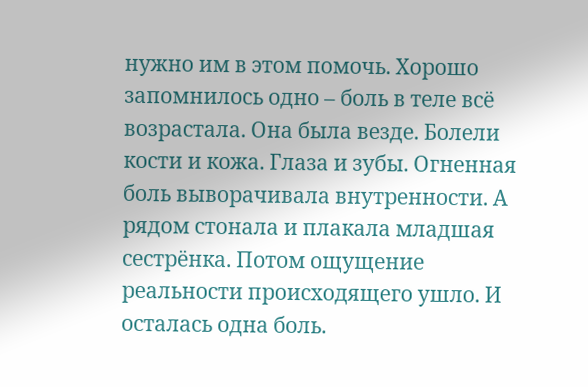нужно им в этом помочь. Хорошо запомнилось одно – боль в теле всё возрастала. Она была везде. Болели кости и кожа. Глаза и зубы. Огненная боль выворачивала внутренности. А рядом стонала и плакала младшая сестрёнка. Потом ощущение реальности происходящего ушло. И осталась одна боль.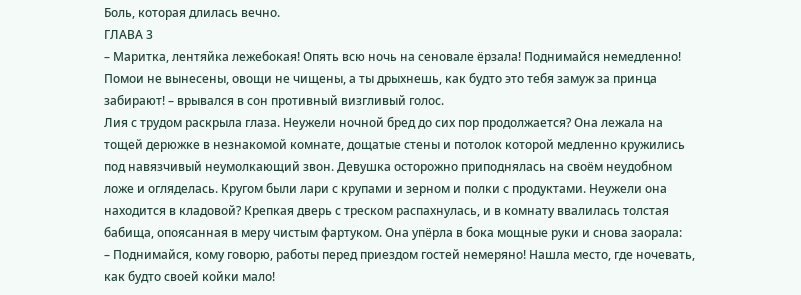Боль, которая длилась вечно.
ГЛАВА 3
– Маритка, лентяйка лежебокая! Опять всю ночь на сеновале ёрзала! Поднимайся немедленно! Помои не вынесены, овощи не чищены, а ты дрыхнешь, как будто это тебя замуж за принца забирают! – врывался в сон противный визгливый голос.
Лия с трудом раскрыла глаза. Неужели ночной бред до сих пор продолжается? Она лежала на тощей дерюжке в незнакомой комнате, дощатые стены и потолок которой медленно кружились под навязчивый неумолкающий звон. Девушка осторожно приподнялась на своём неудобном ложе и огляделась. Кругом были лари с крупами и зерном и полки с продуктами. Неужели она находится в кладовой? Крепкая дверь с треском распахнулась, и в комнату ввалилась толстая бабища, опоясанная в меру чистым фартуком. Она упёрла в бока мощные руки и снова заорала:
– Поднимайся, кому говорю, работы перед приездом гостей немеряно! Нашла место, где ночевать, как будто своей койки мало!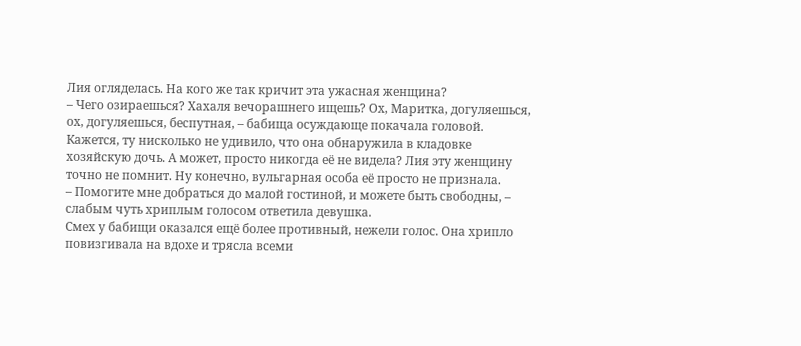Лия огляделась. На кого же так кричит эта ужасная женщина?
– Чего озираешься? Хахаля вечорашнего ищешь? Ох, Маритка, догуляешься, ох, догуляешься, беспутная, – бабища осуждающе покачала головой.
Кажется, ту нисколько не удивило, что она обнаружила в кладовке хозяйскую дочь. А может, просто никогда её не видела? Лия эту женщину точно не помнит. Ну конечно, вульгарная особа её просто не признала.
– Помогите мне добраться до малой гостиной, и можете быть свободны, – слабым чуть хриплым голосом ответила девушка.
Смех у бабищи оказался ещё более противный, нежели голос. Она хрипло повизгивала на вдохе и трясла всеми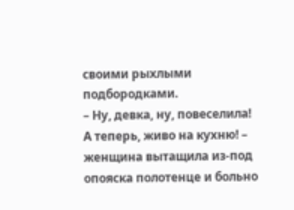своими рыхлыми подбородками.
– Ну, девка, ну, повеселила! А теперь, живо на кухню! – женщина вытащила из-под опояска полотенце и больно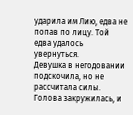ударила им Лию, едва не попав по лицу. Той едва удалось увернуться.
Девушка в негодовании подскочила, но не рассчитала силы. Голова закружилась, и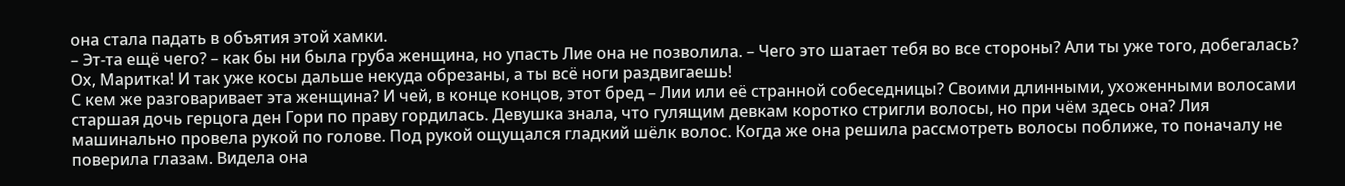она стала падать в объятия этой хамки.
– Эт-та ещё чего? – как бы ни была груба женщина, но упасть Лие она не позволила. – Чего это шатает тебя во все стороны? Али ты уже того, добегалась? Ох, Маритка! И так уже косы дальше некуда обрезаны, а ты всё ноги раздвигаешь!
С кем же разговаривает эта женщина? И чей, в конце концов, этот бред – Лии или её странной собеседницы? Своими длинными, ухоженными волосами старшая дочь герцога ден Гори по праву гордилась. Девушка знала, что гулящим девкам коротко стригли волосы, но при чём здесь она? Лия машинально провела рукой по голове. Под рукой ощущался гладкий шёлк волос. Когда же она решила рассмотреть волосы поближе, то поначалу не поверила глазам. Видела она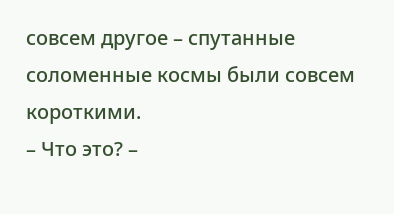совсем другое – спутанные соломенные космы были совсем короткими.
– Что это? –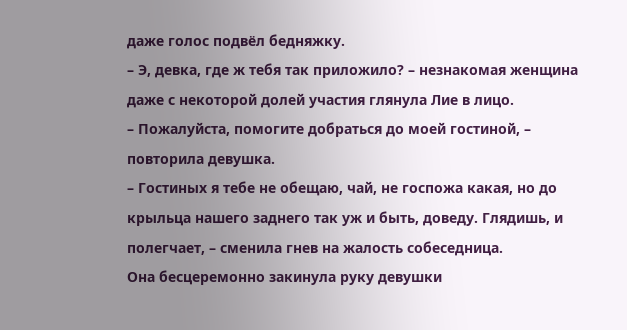даже голос подвёл бедняжку.
– Э, девка, где ж тебя так приложило? – незнакомая женщина даже с некоторой долей участия глянула Лие в лицо.
– Пожалуйста, помогите добраться до моей гостиной, – повторила девушка.
– Гостиных я тебе не обещаю, чай, не госпожа какая, но до крыльца нашего заднего так уж и быть, доведу. Глядишь, и полегчает, – сменила гнев на жалость собеседница.
Она бесцеремонно закинула руку девушки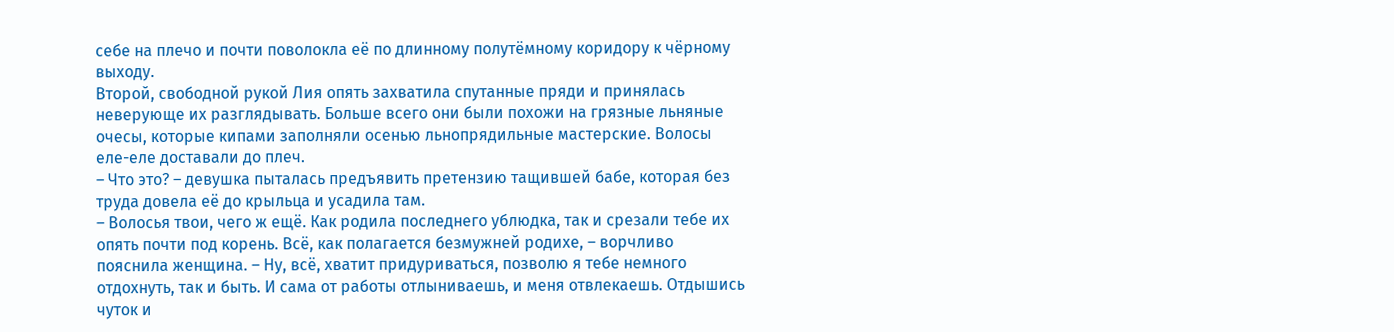себе на плечо и почти поволокла её по длинному полутёмному коридору к чёрному выходу.
Второй, свободной рукой Лия опять захватила спутанные пряди и принялась неверующе их разглядывать. Больше всего они были похожи на грязные льняные очесы, которые кипами заполняли осенью льнопрядильные мастерские. Волосы еле-еле доставали до плеч.
– Что это? – девушка пыталась предъявить претензию тащившей бабе, которая без труда довела её до крыльца и усадила там.
– Волосья твои, чего ж ещё. Как родила последнего ублюдка, так и срезали тебе их опять почти под корень. Всё, как полагается безмужней родихе, – ворчливо пояснила женщина. – Ну, всё, хватит придуриваться, позволю я тебе немного отдохнуть, так и быть. И сама от работы отлыниваешь, и меня отвлекаешь. Отдышись чуток и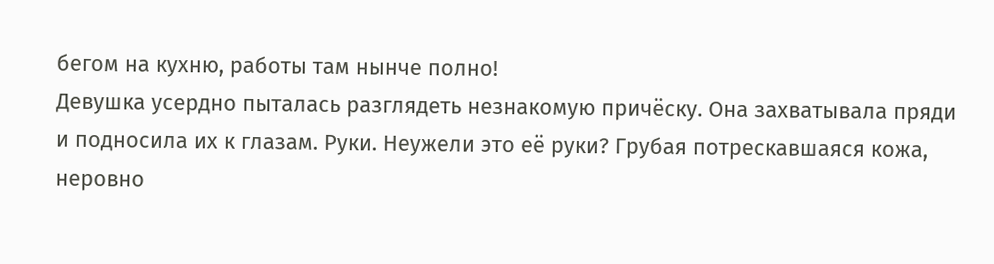бегом на кухню, работы там нынче полно!
Девушка усердно пыталась разглядеть незнакомую причёску. Она захватывала пряди и подносила их к глазам. Руки. Неужели это её руки? Грубая потрескавшаяся кожа, неровно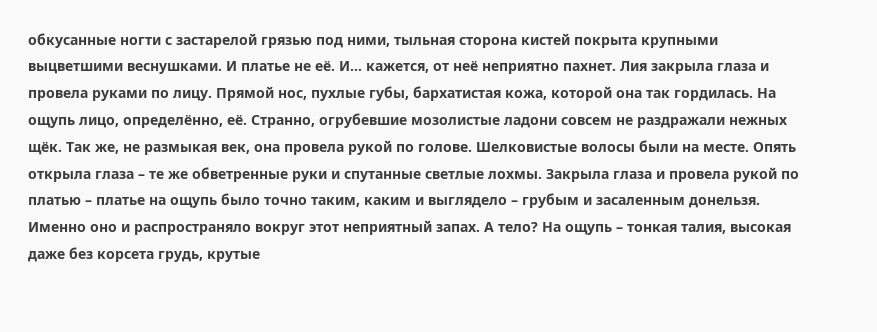обкусанные ногти с застарелой грязью под ними, тыльная сторона кистей покрыта крупными выцветшими веснушками. И платье не её. И… кажется, от неё неприятно пахнет. Лия закрыла глаза и провела руками по лицу. Прямой нос, пухлые губы, бархатистая кожа, которой она так гордилась. На ощупь лицо, определённо, её. Странно, огрубевшие мозолистые ладони совсем не раздражали нежных щёк. Так же, не размыкая век, она провела рукой по голове. Шелковистые волосы были на месте. Опять открыла глаза – те же обветренные руки и спутанные светлые лохмы. Закрыла глаза и провела рукой по платью – платье на ощупь было точно таким, каким и выглядело – грубым и засаленным донельзя. Именно оно и распространяло вокруг этот неприятный запах. А тело? На ощупь – тонкая талия, высокая даже без корсета грудь, крутые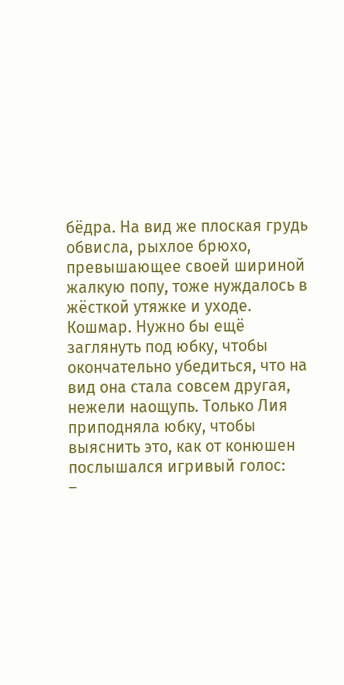бёдра. На вид же плоская грудь обвисла, рыхлое брюхо, превышающее своей шириной жалкую попу, тоже нуждалось в жёсткой утяжке и уходе. Кошмар. Нужно бы ещё заглянуть под юбку, чтобы окончательно убедиться, что на вид она стала совсем другая, нежели наощупь. Только Лия приподняла юбку, чтобы выяснить это, как от конюшен послышался игривый голос:
–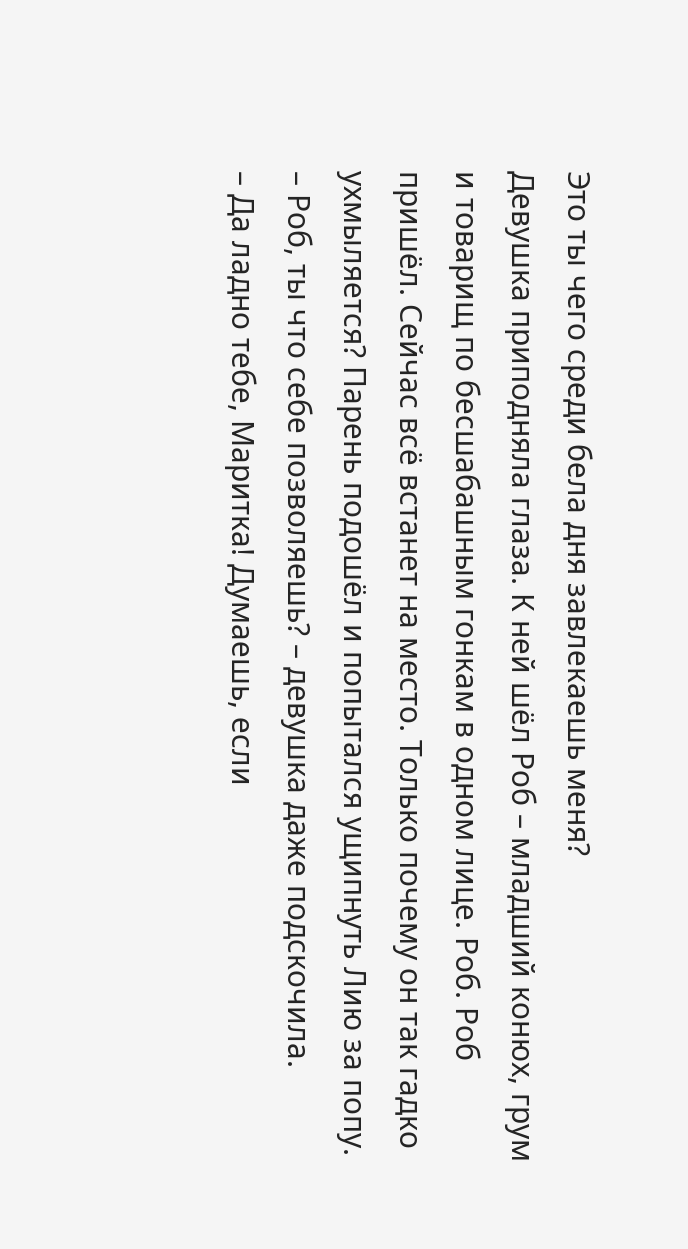Это ты чего среди бела дня завлекаешь меня?
Девушка приподняла глаза. К ней шёл Роб – младший конюх, грум и товарищ по бесшабашным гонкам в одном лице. Роб. Роб пришёл. Сейчас всё встанет на место. Только почему он так гадко ухмыляется? Парень подошёл и попытался ущипнуть Лию за попу.
– Роб, ты что себе позволяешь? – девушка даже подскочила.
– Да ладно тебе, Маритка! Думаешь, если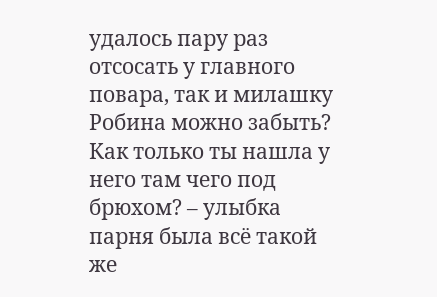удалось пару раз отсосать у главного повара, так и милашку Робина можно забыть? Как только ты нашла у него там чего под брюхом? – улыбка парня была всё такой же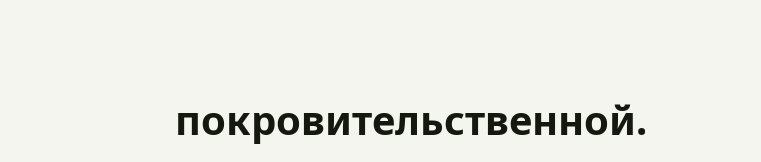покровительственной.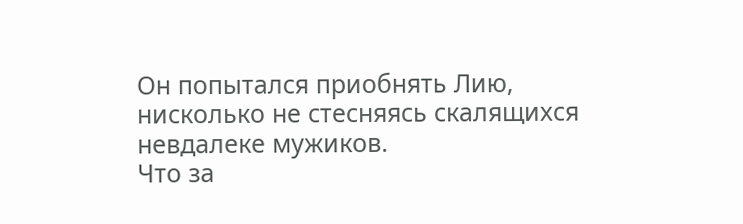Он попытался приобнять Лию, нисколько не стесняясь скалящихся невдалеке мужиков.
Что за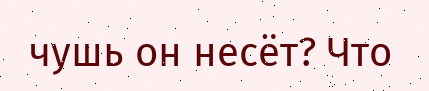чушь он несёт? Что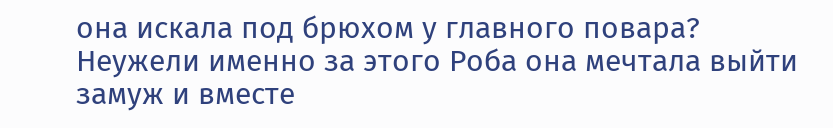она искала под брюхом у главного повара? Неужели именно за этого Роба она мечтала выйти замуж и вместе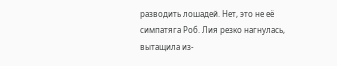разводить лошадей. Нет, это не её симпатяга Роб. Лия резко нагнулась, вытащила из-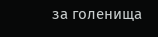за голенища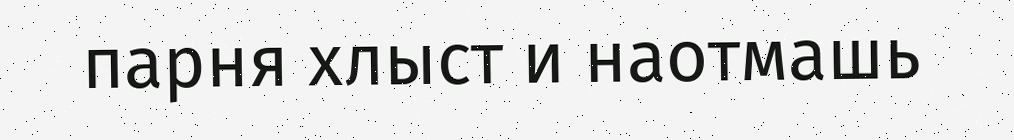парня хлыст и наотмашь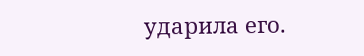ударила его.